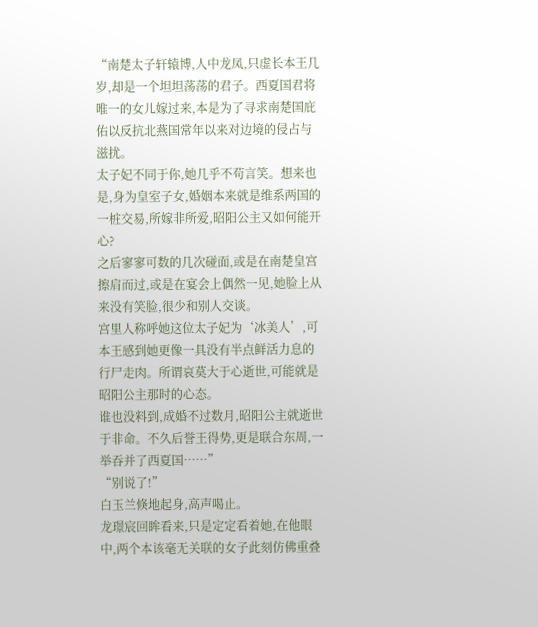“南楚太子轩辕博,人中龙凤,只虚长本王几岁,却是一个坦坦荡荡的君子。西夏国君将唯一的女儿嫁过来,本是为了寻求南楚国庇佑以反抗北燕国常年以来对边境的侵占与滋扰。
太子妃不同于你,她几乎不苟言笑。想来也是,身为皇室子女,婚姻本来就是维系两国的一桩交易,所嫁非所爱,昭阳公主又如何能开心?
之后寥寥可数的几次碰面,或是在南楚皇宫擦肩而过,或是在宴会上偶然一见,她脸上从来没有笑脸,很少和别人交谈。
宫里人称呼她这位太子妃为‘冰美人’,可本王感到她更像一具没有半点鲜活力息的行尸走肉。所谓哀莫大于心逝世,可能就是昭阳公主那时的心态。
谁也没料到,成婚不过数月,昭阳公主就逝世于非命。不久后誉王得势,更是联合东周,一举吞并了西夏国……”
“别说了!”
白玉兰倏地起身,高声喝止。
龙璟宸回眸看来,只是定定看着她,在他眼中,两个本该毫无关联的女子此刻仿佛重叠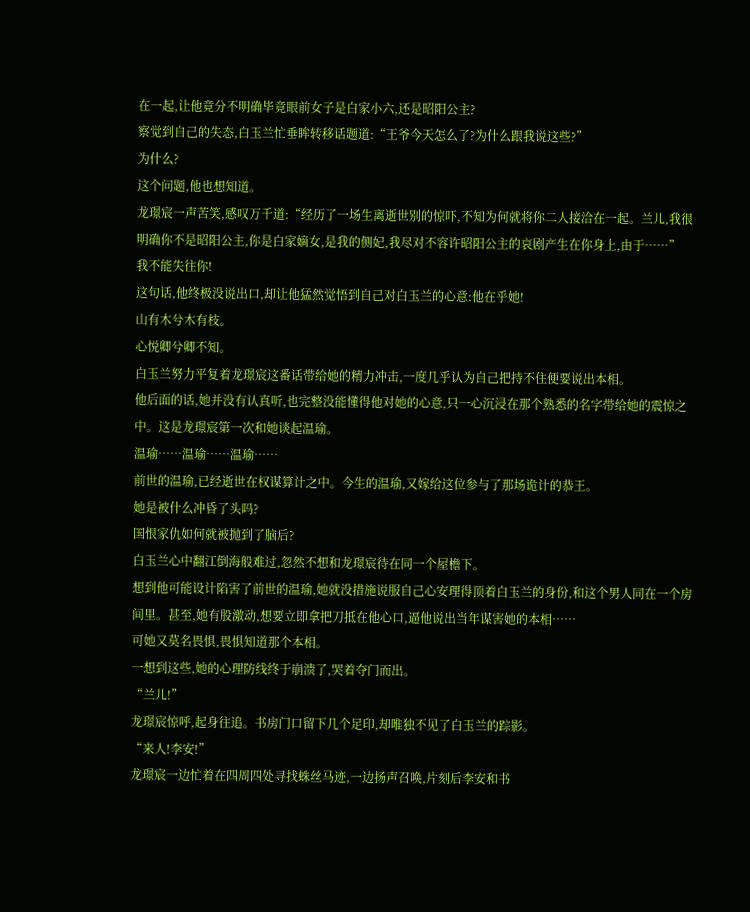在一起,让他竟分不明确毕竟眼前女子是白家小六,还是昭阳公主?
察觉到自己的失态,白玉兰忙垂眸转移话题道:“王爷今天怎么了?为什么跟我说这些?”
为什么?
这个问题,他也想知道。
龙璟宸一声苦笑,感叹万千道:“经历了一场生离逝世别的惊吓,不知为何就将你二人接洽在一起。兰儿,我很明确你不是昭阳公主,你是白家嫡女,是我的侧妃,我尽对不容许昭阳公主的哀剧产生在你身上,由于……”
我不能失往你!
这句话,他终极没说出口,却让他猛然觉悟到自己对白玉兰的心意:他在乎她!
山有木兮木有枝。
心悦卿兮卿不知。
白玉兰努力平复着龙璟宸这番话带给她的精力冲击,一度几乎认为自己把持不住便要说出本相。
他后面的话,她并没有认真听,也完整没能懂得他对她的心意,只一心沉浸在那个熟悉的名字带给她的震惊之中。这是龙璟宸第一次和她谈起温瑜。
温瑜……温瑜……温瑜……
前世的温瑜,已经逝世在权谋算计之中。今生的温瑜,又嫁给这位参与了那场诡计的恭王。
她是被什么冲昏了头吗?
国恨家仇如何就被抛到了脑后?
白玉兰心中翻江倒海般难过,忽然不想和龙璟宸待在同一个屋檐下。
想到他可能设计陷害了前世的温瑜,她就没措施说服自己心安理得顶着白玉兰的身份,和这个男人同在一个房间里。甚至,她有股激动,想要立即拿把刀抵在他心口,逼他说出当年谋害她的本相……
可她又莫名畏惧,畏惧知道那个本相。
一想到这些,她的心理防线终于崩溃了,哭着夺门而出。
“兰儿!”
龙璟宸惊呼,起身往追。书房门口留下几个足印,却唯独不见了白玉兰的踪影。
“来人!李安!”
龙璟宸一边忙着在四周四处寻找蛛丝马迹,一边扬声召唤,片刻后李安和书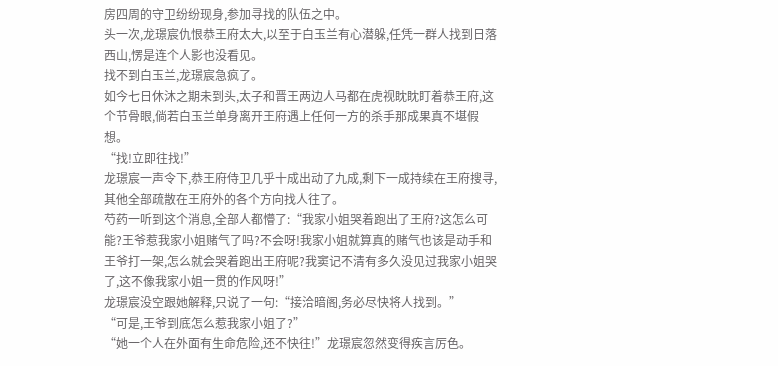房四周的守卫纷纷现身,参加寻找的队伍之中。
头一次,龙璟宸仇恨恭王府太大,以至于白玉兰有心潜躲,任凭一群人找到日落西山,愣是连个人影也没看见。
找不到白玉兰,龙璟宸急疯了。
如今七日休沐之期未到头,太子和晋王两边人马都在虎视眈眈盯着恭王府,这个节骨眼,倘若白玉兰单身离开王府遇上任何一方的杀手那成果真不堪假想。
“找!立即往找!”
龙璟宸一声令下,恭王府侍卫几乎十成出动了九成,剩下一成持续在王府搜寻,其他全部疏散在王府外的各个方向找人往了。
芍药一听到这个消息,全部人都懵了:“我家小姐哭着跑出了王府?这怎么可能?王爷惹我家小姐赌气了吗?不会呀!我家小姐就算真的赌气也该是动手和王爷打一架,怎么就会哭着跑出王府呢?我窦记不清有多久没见过我家小姐哭了,这不像我家小姐一贯的作风呀!”
龙璟宸没空跟她解释,只说了一句:“接洽暗阁,务必尽快将人找到。”
“可是,王爷到底怎么惹我家小姐了?”
“她一个人在外面有生命危险,还不快往!”龙璟宸忽然变得疾言厉色。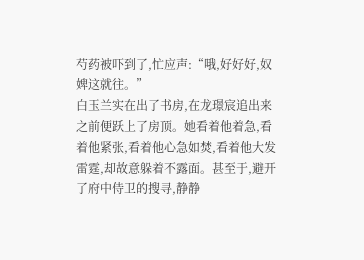芍药被吓到了,忙应声:“哦,好好好,奴婢这就往。”
白玉兰实在出了书房,在龙璟宸追出来之前便跃上了房顶。她看着他着急,看着他紧张,看着他心急如焚,看着他大发雷霆,却故意躲着不露面。甚至于,避开了府中侍卫的搜寻,静静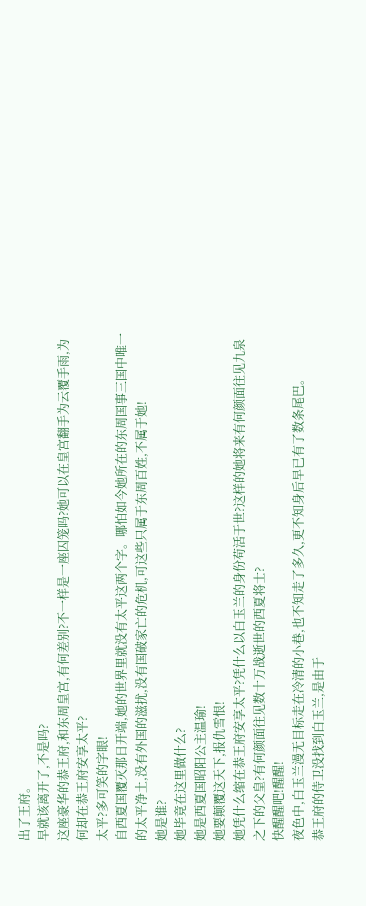出了王府。
早就该离开了,不是吗?
这座豪华的恭王府,和东周皇宫,有何差别?不一样是一座囚笼吗?她可以在皇宫翻手为云覆手雨,为何却在恭王府安享太平?
太平?多可笑的字眼!
自西夏国覆灭那日开端,她的世界里就没有太平这两个字。哪怕如今她所在的东周国事三国中唯一的太平净土,没有外国的滋扰,没有国破家亡的危机,可这些只属于东周百姓,不属于她!
她是谁?
她毕竟在这里做什么?
她是西夏国昭阳公主温瑜!
她要颠覆这天下,报仇雪恨!
她凭什么缩在恭王府安享太平?凭什么以白玉兰的身份苟活于世?这样的她将来有何颜面往见九泉之下的父皇?有何颜面往见数十万战逝世的西夏将士?
快醒醒吧!醒醒!
夜色中,白玉兰漫无目标走在冷清的小巷,也不知走了多久,更不知身后早已有了数条尾巴。
恭王府的侍卫没找到白玉兰,是由于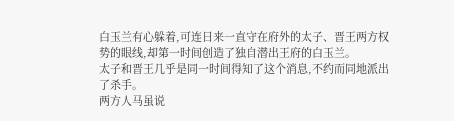白玉兰有心躲着,可连日来一直守在府外的太子、晋王两方权势的眼线,却第一时间创造了独自潜出王府的白玉兰。
太子和晋王几乎是同一时间得知了这个消息,不约而同地派出了杀手。
两方人马虽说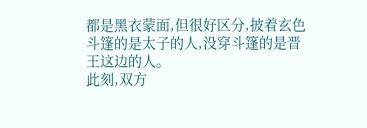都是黑衣蒙面,但很好区分,披着玄色斗篷的是太子的人,没穿斗篷的是晋王这边的人。
此刻,双方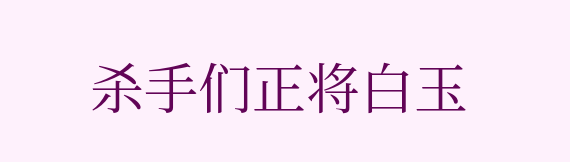杀手们正将白玉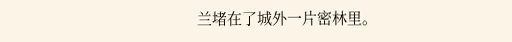兰堵在了城外一片密林里。